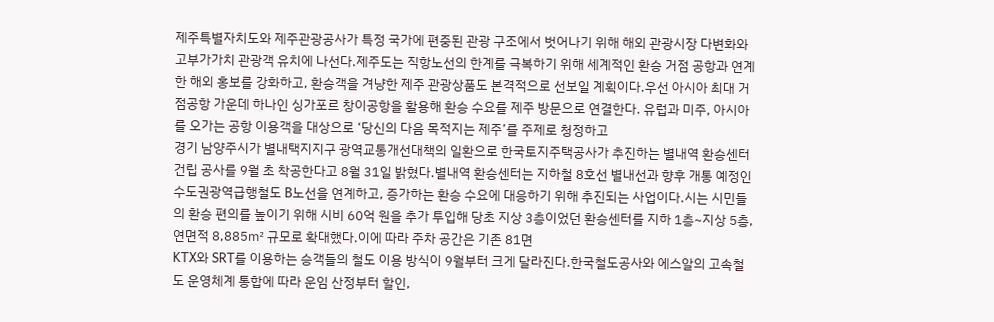제주특별자치도와 제주관광공사가 특정 국가에 편중된 관광 구조에서 벗어나기 위해 해외 관광시장 다변화와 고부가가치 관광객 유치에 나선다.제주도는 직항노선의 한계를 극복하기 위해 세계적인 환승 거점 공항과 연계한 해외 홍보를 강화하고, 환승객을 겨냥한 제주 관광상품도 본격적으로 선보일 계획이다.우선 아시아 최대 거점공항 가운데 하나인 싱가포르 창이공항을 활용해 환승 수요를 제주 방문으로 연결한다. 유럽과 미주, 아시아를 오가는 공항 이용객을 대상으로 ‘당신의 다음 목적지는 제주’를 주제로 청정하고
경기 남양주시가 별내택지지구 광역교통개선대책의 일환으로 한국토지주택공사가 추진하는 별내역 환승센터 건립 공사를 9월 초 착공한다고 8월 31일 밝혔다.별내역 환승센터는 지하철 8호선 별내선과 향후 개통 예정인 수도권광역급행철도 B노선을 연계하고, 증가하는 환승 수요에 대응하기 위해 추진되는 사업이다.시는 시민들의 환승 편의를 높이기 위해 시비 60억 원을 추가 투입해 당초 지상 3층이었던 환승센터를 지하 1층~지상 5층, 연면적 8,885㎡ 규모로 확대했다.이에 따라 주차 공간은 기존 81면
KTX와 SRT를 이용하는 승객들의 철도 이용 방식이 9월부터 크게 달라진다.한국철도공사와 에스알의 고속철도 운영체계 통합에 따라 운임 산정부터 할인,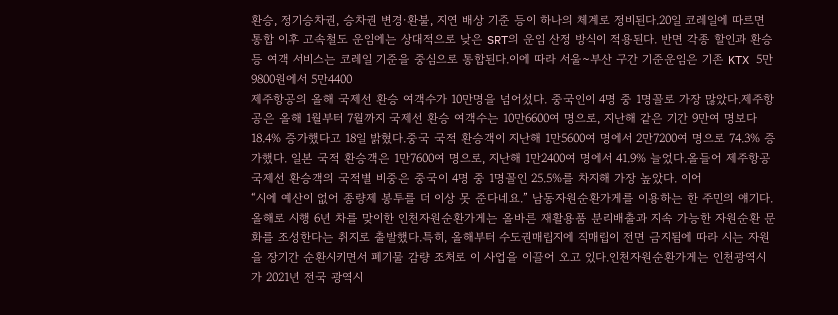환승, 정기승차권, 승차권 변경·환불, 지연 배상 기준 등이 하나의 체계로 정비된다.20일 코레일에 따르면 통합 이후 고속철도 운임에는 상대적으로 낮은 SRT의 운임 산정 방식이 적용된다. 반면 각종 할인과 환승 등 여객 서비스는 코레일 기준을 중심으로 통합된다.이에 따라 서울~부산 구간 기준운임은 기존 KTX 5만9800원에서 5만4400
제주항공의 올해 국제선 환승 여객수가 10만명을 넘어섰다. 중국인이 4명 중 1명꼴로 가장 많았다.제주항공은 올해 1월부터 7월까지 국제선 환승 여객수는 10만6600여 명으로, 지난해 같은 기간 9만여 명보다 18.4% 증가했다고 18일 밝혔다.중국 국적 환승객이 지난해 1만5600여 명에서 2만7200여 명으로 74.3% 증가했다. 일본 국적 환승객은 1만7600여 명으로, 지난해 1만2400여 명에서 41.9% 늘었다.올들어 제주항공 국제선 환승객의 국적별 비중은 중국이 4명 중 1명꼴인 25.5%를 차지해 가장 높았다. 이어
“시에 예산이 없어 종량제 봉투를 더 이상 못 준다네요.” 남동자원순환가게를 이용하는 한 주민의 얘기다.올해로 시행 6년 차를 맞이한 인천자원순환가게는 올바른 재활용품 분리배출과 지속 가능한 자원순환 문화를 조성한다는 취지로 출발했다.특히, 올해부터 수도권매립지에 직매립이 전면 금지됨에 따라 시는 자원을 장기간 순환시키면서 폐기물 감량 조처로 이 사업을 이끌어 오고 있다.인천자원순환가게는 인천광역시가 2021년 전국 광역시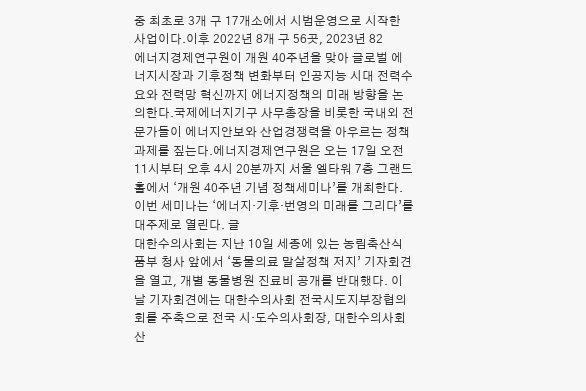중 최초로 3개 구 17개소에서 시범운영으로 시작한 사업이다.이후 2022년 8개 구 56곳, 2023년 82
에너지경제연구원이 개원 40주년을 맞아 글로벌 에너지시장과 기후정책 변화부터 인공지능 시대 전력수요와 전력망 혁신까지 에너지정책의 미래 방향을 논의한다.국제에너지기구 사무총장을 비롯한 국내외 전문가들이 에너지안보와 산업경쟁력을 아우르는 정책 과제를 짚는다.에너지경제연구원은 오는 17일 오전 11시부터 오후 4시 20분까지 서울 엘타워 7층 그랜드홀에서 ‘개원 40주년 기념 정책세미나’를 개최한다.이번 세미나는 ‘에너지·기후·번영의 미래를 그리다’를 대주제로 열린다. 글
대한수의사회는 지난 10일 세종에 있는 농림축산식품부 청사 앞에서 ‘동물의료 말살정책 저지’ 기자회견을 열고, 개별 동물병원 진료비 공개를 반대했다. 이날 기자회견에는 대한수의사회 전국시도지부장협의회를 주축으로 전국 시·도수의사회장, 대한수의사회 산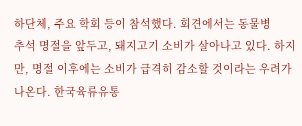하단체, 주요 학회 등이 참석했다. 회견에서는 동물병
추석 명절을 앞두고, 돼지고기 소비가 살아나고 있다. 하지만, 명절 이후에는 소비가 급격히 감소할 것이라는 우려가 나온다. 한국육류유통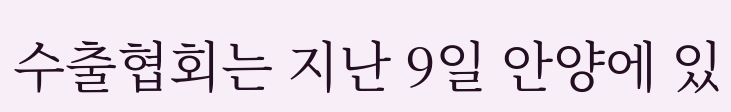수출협회는 지난 9일 안양에 있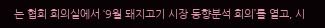는 협회 회의실에서 ‘9월 돼지고기 시장 동향분석 회의’를 열고, 시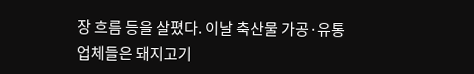장 흐름 등을 살폈다. 이날 축산물 가공·유통 업체들은 돼지고기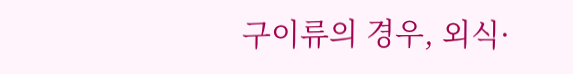구이류의 경우, 외식·